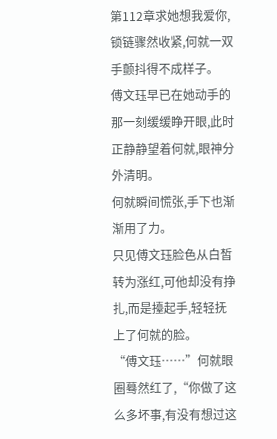第112章求她想我爱你,
锁链骤然收紧,何就一双手颤抖得不成样子。
傅文珏早已在她动手的那一刻缓缓睁开眼,此时正静静望着何就,眼神分外清明。
何就瞬间慌张,手下也渐渐用了力。
只见傅文珏脸色从白皙转为涨红,可他却没有挣扎,而是擡起手,轻轻抚上了何就的脸。
“傅文珏……”何就眼圈蓦然红了,“你做了这么多坏事,有没有想过这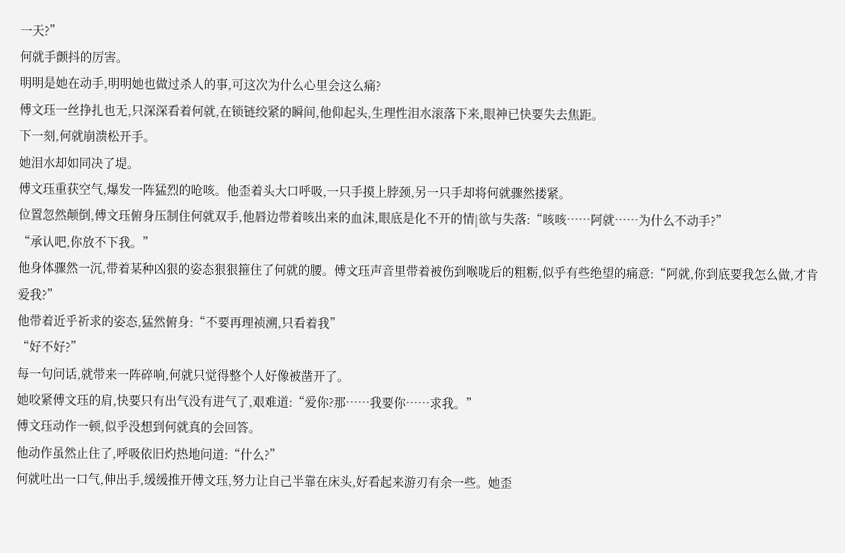一天?”
何就手颤抖的厉害。
明明是她在动手,明明她也做过杀人的事,可这次为什么心里会这么痛?
傅文珏一丝挣扎也无,只深深看着何就,在锁链绞紧的瞬间,他仰起头,生理性泪水滚落下来,眼神已快要失去焦距。
下一刻,何就崩溃松开手。
她泪水却如同决了堤。
傅文珏重获空气,爆发一阵猛烈的呛咳。他歪着头大口呼吸,一只手摸上脖颈,另一只手却将何就骤然搂紧。
位置忽然颠倒,傅文珏俯身压制住何就双手,他唇边带着咳出来的血沫,眼底是化不开的情|欲与失落:“咳咳……阿就……为什么不动手?”
“承认吧,你放不下我。”
他身体骤然一沉,带着某种凶狠的姿态狠狠箍住了何就的腰。傅文珏声音里带着被伤到喉咙后的粗粝,似乎有些绝望的痛意:“阿就,你到底要我怎么做,才肯爱我?”
他带着近乎祈求的姿态,猛然俯身:“不要再理祯溯,只看着我”
“好不好?”
每一句问话,就带来一阵碎响,何就只觉得整个人好像被凿开了。
她咬紧傅文珏的肩,快要只有出气没有进气了,艰难道:“爱你?那……我要你……求我。”
傅文珏动作一顿,似乎没想到何就真的会回答。
他动作虽然止住了,呼吸依旧灼热地问道:“什么?”
何就吐出一口气,伸出手,缓缓推开傅文珏,努力让自己半靠在床头,好看起来游刃有余一些。她歪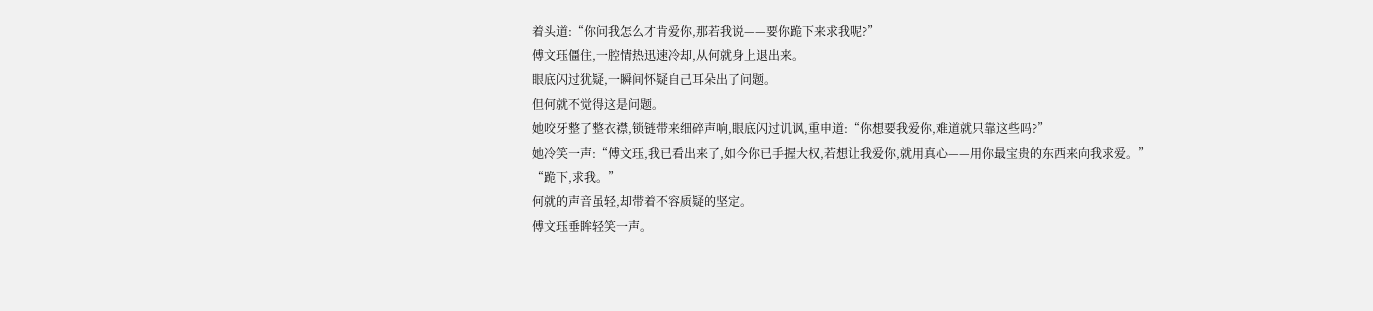着头道:“你问我怎么才肯爱你,那若我说——要你跪下来求我呢?”
傅文珏僵住,一腔情热迅速冷却,从何就身上退出来。
眼底闪过犹疑,一瞬间怀疑自己耳朵出了问题。
但何就不觉得这是问题。
她咬牙整了整衣襟,锁链带来细碎声响,眼底闪过讥讽,重申道:“你想要我爱你,难道就只靠这些吗?”
她冷笑一声:“傅文珏,我已看出来了,如今你已手握大权,若想让我爱你,就用真心——用你最宝贵的东西来向我求爱。”
“跪下,求我。”
何就的声音虽轻,却带着不容质疑的坚定。
傅文珏垂眸轻笑一声。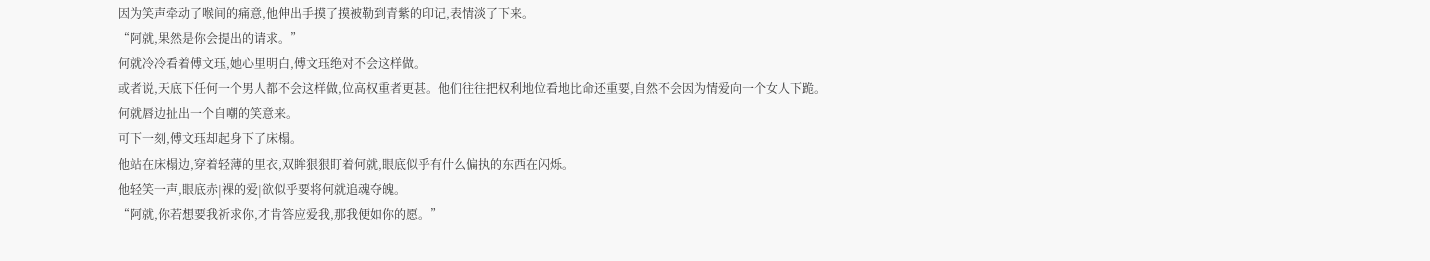因为笑声牵动了喉间的痛意,他伸出手摸了摸被勒到青紫的印记,表情淡了下来。
“阿就,果然是你会提出的请求。”
何就冷冷看着傅文珏,她心里明白,傅文珏绝对不会这样做。
或者说,天底下任何一个男人都不会这样做,位高权重者更甚。他们往往把权利地位看地比命还重要,自然不会因为情爱向一个女人下跪。
何就唇边扯出一个自嘲的笑意来。
可下一刻,傅文珏却起身下了床榻。
他站在床榻边,穿着轻薄的里衣,双眸狠狠盯着何就,眼底似乎有什么偏执的东西在闪烁。
他轻笑一声,眼底赤|裸的爱|欲似乎要将何就追魂夺魄。
“阿就,你若想要我祈求你,才肯答应爱我,那我便如你的愿。”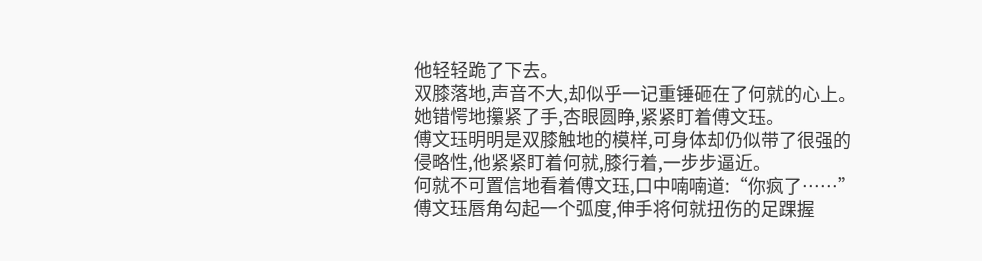他轻轻跪了下去。
双膝落地,声音不大,却似乎一记重锤砸在了何就的心上。
她错愕地攥紧了手,杏眼圆睁,紧紧盯着傅文珏。
傅文珏明明是双膝触地的模样,可身体却仍似带了很强的侵略性,他紧紧盯着何就,膝行着,一步步逼近。
何就不可置信地看着傅文珏,口中喃喃道:“你疯了……”
傅文珏唇角勾起一个弧度,伸手将何就扭伤的足踝握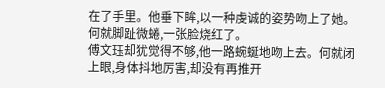在了手里。他垂下眸,以一种虔诚的姿势吻上了她。
何就脚趾微蜷,一张脸烧红了。
傅文珏却犹觉得不够,他一路蜿蜒地吻上去。何就闭上眼,身体抖地厉害,却没有再推开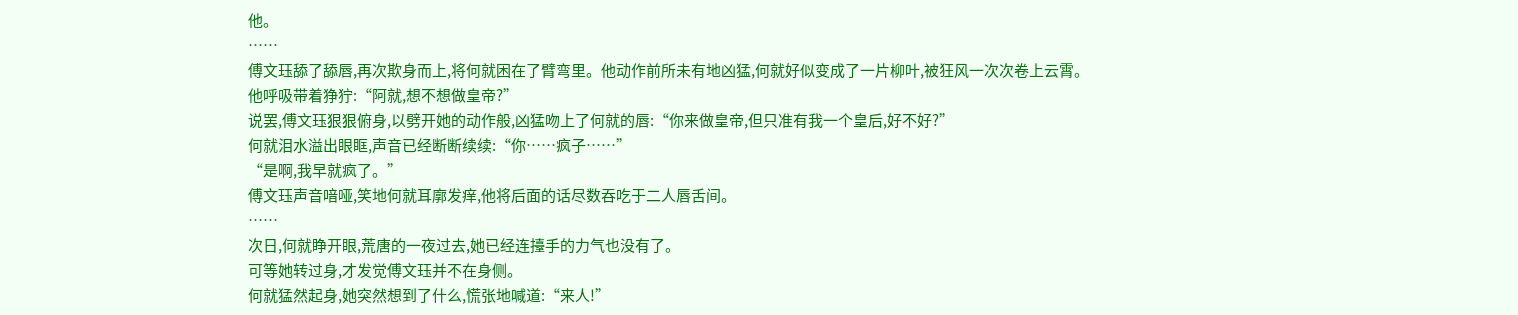他。
……
傅文珏舔了舔唇,再次欺身而上,将何就困在了臂弯里。他动作前所未有地凶猛,何就好似变成了一片柳叶,被狂风一次次卷上云霄。
他呼吸带着狰狞:“阿就,想不想做皇帝?”
说罢,傅文珏狠狠俯身,以劈开她的动作般,凶猛吻上了何就的唇:“你来做皇帝,但只准有我一个皇后,好不好?”
何就泪水溢出眼眶,声音已经断断续续:“你……疯子……”
“是啊,我早就疯了。”
傅文珏声音喑哑,笑地何就耳廓发痒,他将后面的话尽数吞吃于二人唇舌间。
……
次日,何就睁开眼,荒唐的一夜过去,她已经连擡手的力气也没有了。
可等她转过身,才发觉傅文珏并不在身侧。
何就猛然起身,她突然想到了什么,慌张地喊道:“来人!”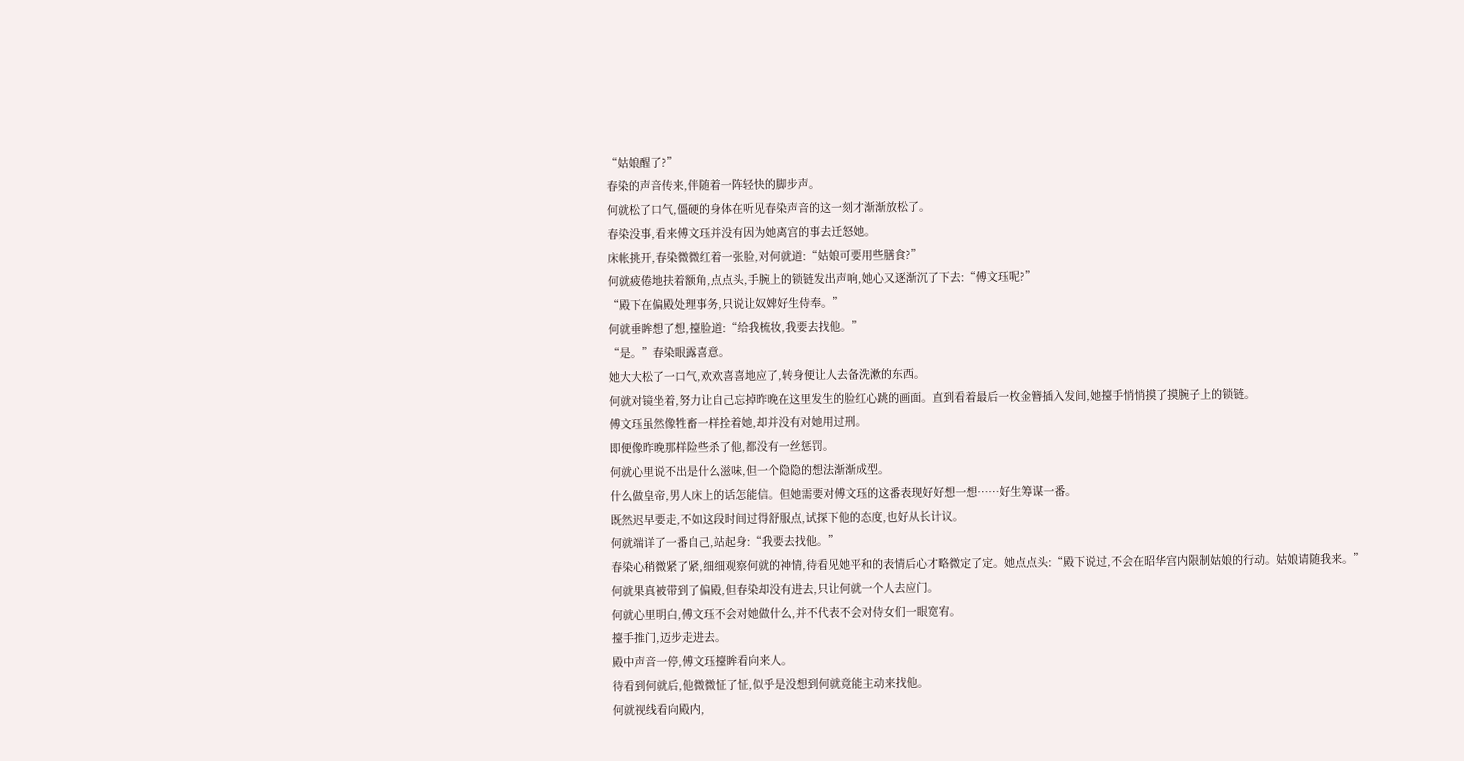“姑娘醒了?”
春染的声音传来,伴随着一阵轻快的脚步声。
何就松了口气,僵硬的身体在听见春染声音的这一刻才渐渐放松了。
春染没事,看来傅文珏并没有因为她离宫的事去迁怒她。
床帐挑开,春染微微红着一张脸,对何就道:“姑娘可要用些膳食?”
何就疲倦地扶着额角,点点头,手腕上的锁链发出声响,她心又逐渐沉了下去:“傅文珏呢?”
“殿下在偏殿处理事务,只说让奴婢好生侍奉。”
何就垂眸想了想,擡脸道:“给我梳妆,我要去找他。”
“是。”春染眼露喜意。
她大大松了一口气,欢欢喜喜地应了,转身便让人去备洗漱的东西。
何就对镜坐着,努力让自己忘掉昨晚在这里发生的脸红心跳的画面。直到看着最后一枚金簪插入发间,她擡手悄悄摸了摸腕子上的锁链。
傅文珏虽然像牲畜一样拴着她,却并没有对她用过刑。
即便像昨晚那样险些杀了他,都没有一丝惩罚。
何就心里说不出是什么滋味,但一个隐隐的想法渐渐成型。
什么做皇帝,男人床上的话怎能信。但她需要对傅文珏的这番表现好好想一想……好生筹谋一番。
既然迟早要走,不如这段时间过得舒服点,试探下他的态度,也好从长计议。
何就端详了一番自己,站起身:“我要去找他。”
春染心稍微紧了紧,细细观察何就的神情,待看见她平和的表情后心才略微定了定。她点点头:“殿下说过,不会在昭华宫内限制姑娘的行动。姑娘请随我来。”
何就果真被带到了偏殿,但春染却没有进去,只让何就一个人去应门。
何就心里明白,傅文珏不会对她做什么,并不代表不会对侍女们一眼宽宥。
擡手推门,迈步走进去。
殿中声音一停,傅文珏擡眸看向来人。
待看到何就后,他微微怔了怔,似乎是没想到何就竟能主动来找他。
何就视线看向殿内,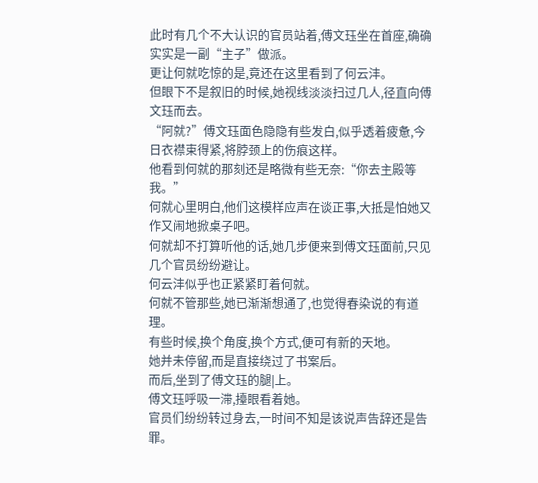此时有几个不大认识的官员站着,傅文珏坐在首座,确确实实是一副“主子”做派。
更让何就吃惊的是,竟还在这里看到了何云沣。
但眼下不是叙旧的时候,她视线淡淡扫过几人,径直向傅文珏而去。
“阿就?”傅文珏面色隐隐有些发白,似乎透着疲惫,今日衣襟束得紧,将脖颈上的伤痕这样。
他看到何就的那刻还是略微有些无奈:“你去主殿等我。”
何就心里明白,他们这模样应声在谈正事,大抵是怕她又作又闹地掀桌子吧。
何就却不打算听他的话,她几步便来到傅文珏面前,只见几个官员纷纷避让。
何云沣似乎也正紧紧盯着何就。
何就不管那些,她已渐渐想通了,也觉得春染说的有道理。
有些时候,换个角度,换个方式,便可有新的天地。
她并未停留,而是直接绕过了书案后。
而后,坐到了傅文珏的腿|上。
傅文珏呼吸一滞,擡眼看着她。
官员们纷纷转过身去,一时间不知是该说声告辞还是告罪。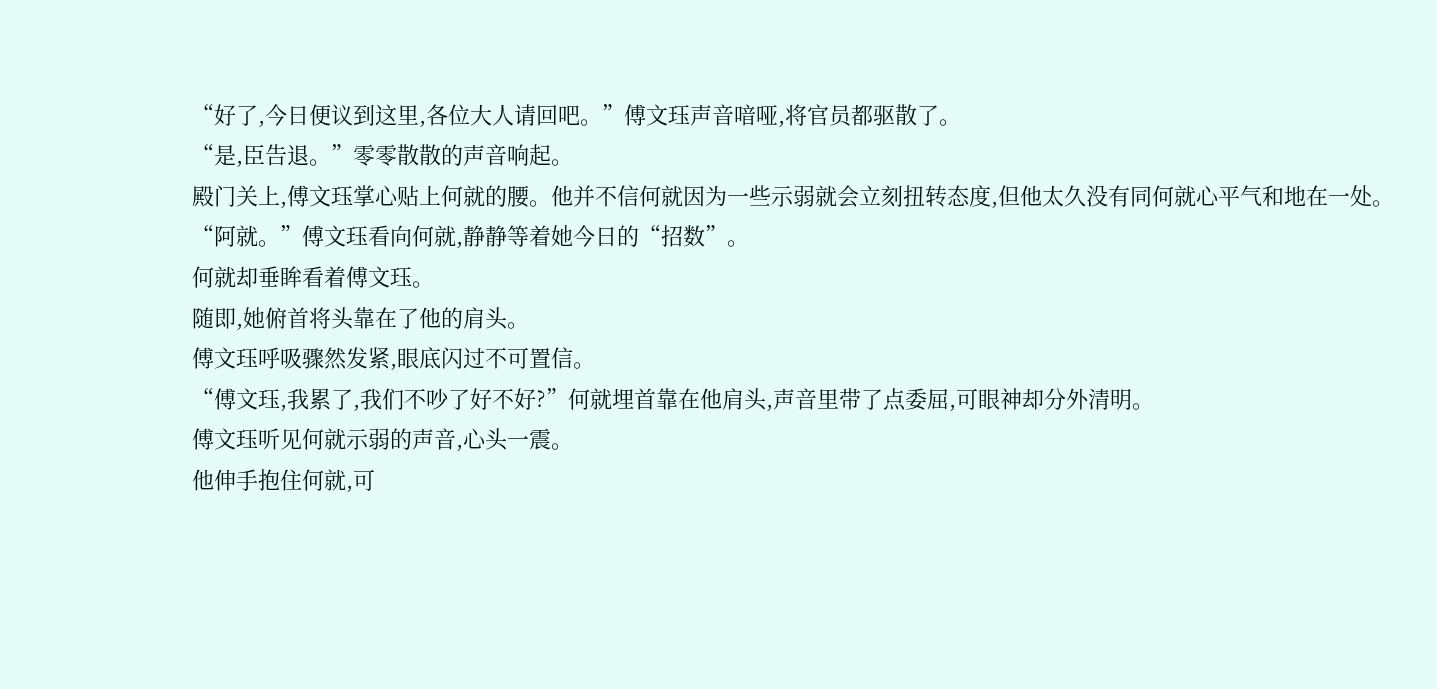“好了,今日便议到这里,各位大人请回吧。”傅文珏声音喑哑,将官员都驱散了。
“是,臣告退。”零零散散的声音响起。
殿门关上,傅文珏掌心贴上何就的腰。他并不信何就因为一些示弱就会立刻扭转态度,但他太久没有同何就心平气和地在一处。
“阿就。”傅文珏看向何就,静静等着她今日的“招数”。
何就却垂眸看着傅文珏。
随即,她俯首将头靠在了他的肩头。
傅文珏呼吸骤然发紧,眼底闪过不可置信。
“傅文珏,我累了,我们不吵了好不好?”何就埋首靠在他肩头,声音里带了点委屈,可眼神却分外清明。
傅文珏听见何就示弱的声音,心头一震。
他伸手抱住何就,可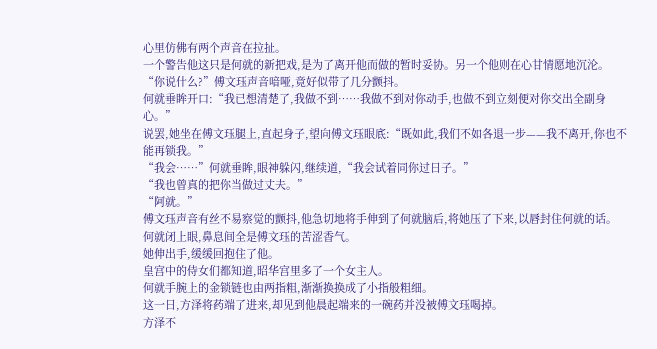心里仿佛有两个声音在拉扯。
一个警告他这只是何就的新把戏,是为了离开他而做的暂时妥协。另一个他则在心甘情愿地沉沦。
“你说什么?”傅文珏声音喑哑,竟好似带了几分颤抖。
何就垂眸开口:“我已想清楚了,我做不到……我做不到对你动手,也做不到立刻便对你交出全副身心。”
说罢,她坐在傅文珏腿上,直起身子,望向傅文珏眼底:“既如此,我们不如各退一步——我不离开,你也不能再锁我。”
“我会……”何就垂眸,眼神躲闪,继续道,“我会试着同你过日子。”
“我也曾真的把你当做过丈夫。”
“阿就。”
傅文珏声音有丝不易察觉的颤抖,他急切地将手伸到了何就脑后,将她压了下来,以唇封住何就的话。
何就闭上眼,鼻息间全是傅文珏的苦涩香气。
她伸出手,缓缓回抱住了他。
皇宫中的侍女们都知道,昭华宫里多了一个女主人。
何就手腕上的金锁链也由两指粗,渐渐换换成了小指般粗细。
这一日,方泽将药端了进来,却见到他晨起端来的一碗药并没被傅文珏喝掉。
方泽不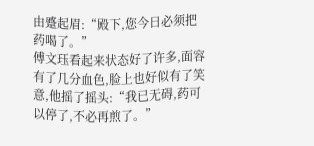由蹙起眉:“殿下,您今日必须把药喝了。”
傅文珏看起来状态好了许多,面容有了几分血色,脸上也好似有了笑意,他摇了摇头:“我已无碍,药可以停了,不必再煎了。”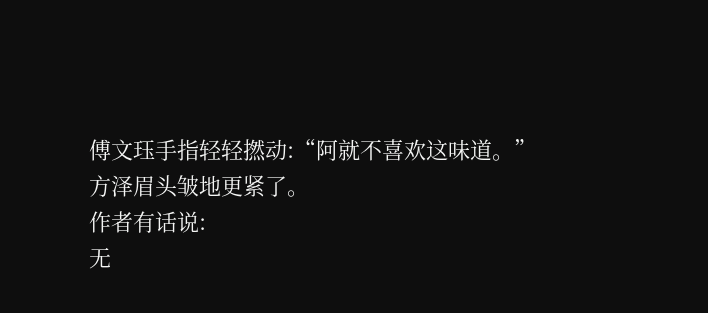傅文珏手指轻轻撚动:“阿就不喜欢这味道。”
方泽眉头皱地更紧了。
作者有话说:
无